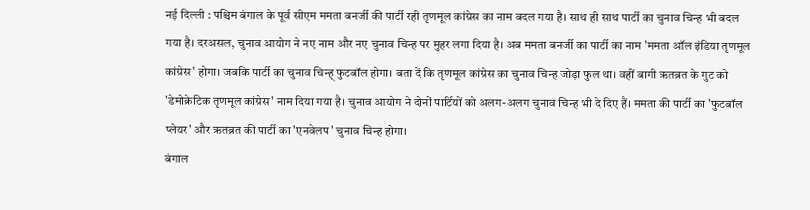नई दिल्ली : पश्चिम बंगाल के पूर्व सीएम ममता बनर्जी की पार्टी रही तृणमूल कांग्रेस का नाम बदल गया है। साथ ही साथ पार्टी का चुनाव चिन्ह भी बदल गया है। दरअसल, चुनाव आयोग ने नए नाम और नए चुनाव चिन्ह पर मुहर लगा दिया है। अब ममता बनर्जी का पार्टी का नाम 'ममता ऑल इंडिया तृणमूल कांग्रेस' होगा। जबकि पार्टी का चुनाव चिन्ह् फुटबॉल होगा। बता दें कि तृणमूल कांग्रेस का चुनाव चिन्ह जोड़ा फुल था। वहीं बागी ऋतब्रत के गुट को 'डेमोक्रेटिक तृणमूल कांग्रेस' नाम दिया गया है। चुनाव आयोग ने दोनों पार्टियों को अलग-अलग चुनाव चिन्ह भी दे दिए हैं। ममता की पार्टी का 'फुटबॉल प्लेयर' और ऋतब्रत की पार्टी का 'एनवेलप' चुनाव चिन्ह होगा।
बंगाल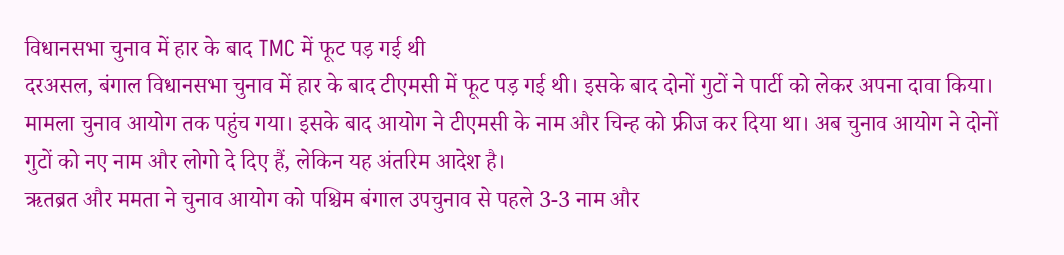विधानसभा चुनाव में हार के बाद TMC में फूट पड़ गई थी
दरअसल, बंगाल विधानसभा चुनाव में हार के बाद टीएमसी में फूट पड़ गई थी। इसके बाद दोनों गुटों ने पार्टी को लेकर अपना दावा किया। मामला चुनाव आयोग तक पहुंच गया। इसके बाद आयोग ने टीएमसी के नाम और चिन्ह को फ्रीज कर दिया था। अब चुनाव आयोग ने दोनों गुटों को नए नाम और लोगो दे दिए हैं, लेकिन यह अंतरिम आदेश है।
ऋतब्रत और ममता ने चुनाव आयोग को पश्चिम बंगाल उपचुनाव से पहले 3-3 नाम और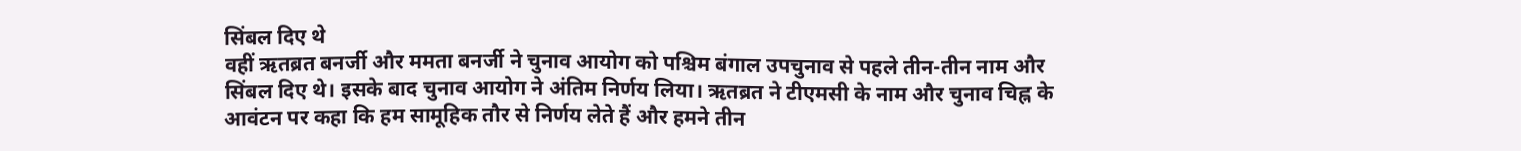सिंबल दिए थे
वहीं ऋतब्रत बनर्जी और ममता बनर्जी ने चुनाव आयोग को पश्चिम बंगाल उपचुनाव से पहले तीन-तीन नाम और सिंबल दिए थे। इसके बाद चुनाव आयोग ने अंतिम निर्णय लिया। ऋतब्रत ने टीएमसी के नाम और चुनाव चिह्न के आवंटन पर कहा कि हम सामूहिक तौर से निर्णय लेते हैं और हमने तीन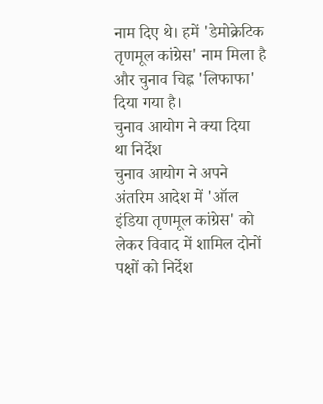नाम दिए थे। हमें 'डेमोक्रेटिक तृणमूल कांग्रेस' नाम मिला है और चुनाव चिह्न 'लिफाफा' दिया गया है।
चुनाव आयोग ने क्या दिया था निर्देश
चुनाव आयोग ने अपने अंतरिम आदेश में 'ऑल इंडिया तृणमूल कांग्रेस' को लेकर विवाद में शामिल दोनों पक्षों को निर्देश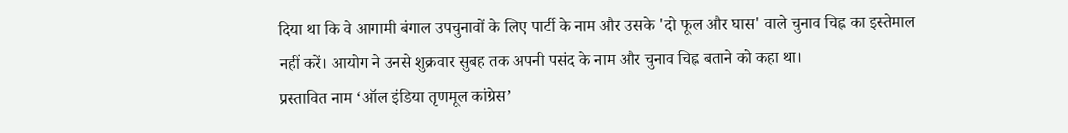दिया था कि वे आगामी बंगाल उपचुनावों के लिए पार्टी के नाम और उसके 'दो फूल और घास' वाले चुनाव चिह्न का इस्तेमाल नहीं करें। आयोग ने उनसे शुक्रवार सुबह तक अपनी पसंद के नाम और चुनाव चिह्न बताने को कहा था।
प्रस्तावित नाम ‘ऑल इंडिया तृणमूल कांग्रेस’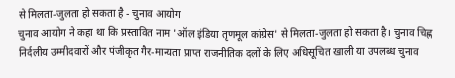से मिलता-जुलता हो सकता है - चुनाव आयोग
चुनाव आयोग ने कहा था कि प्रस्तावित नाम 'ऑल इंडिया तृणमूल कांग्रेस' से मिलता-जुलता हो सकता है। चुनाव चिह्न निर्दलीय उम्मीदवारों और पंजीकृत गैर-मान्यता प्राप्त राजनीतिक दलों के लिए अधिसूचित खाली या उपलब्ध चुनाव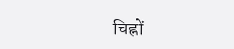चिह्नों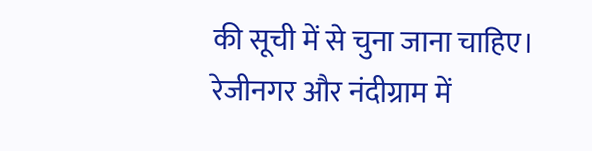की सूची में से चुना जाना चाहिए। रेजीनगर और नंदीग्राम में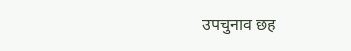उपचुनाव छह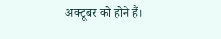अक्टूबर को होने हैं।